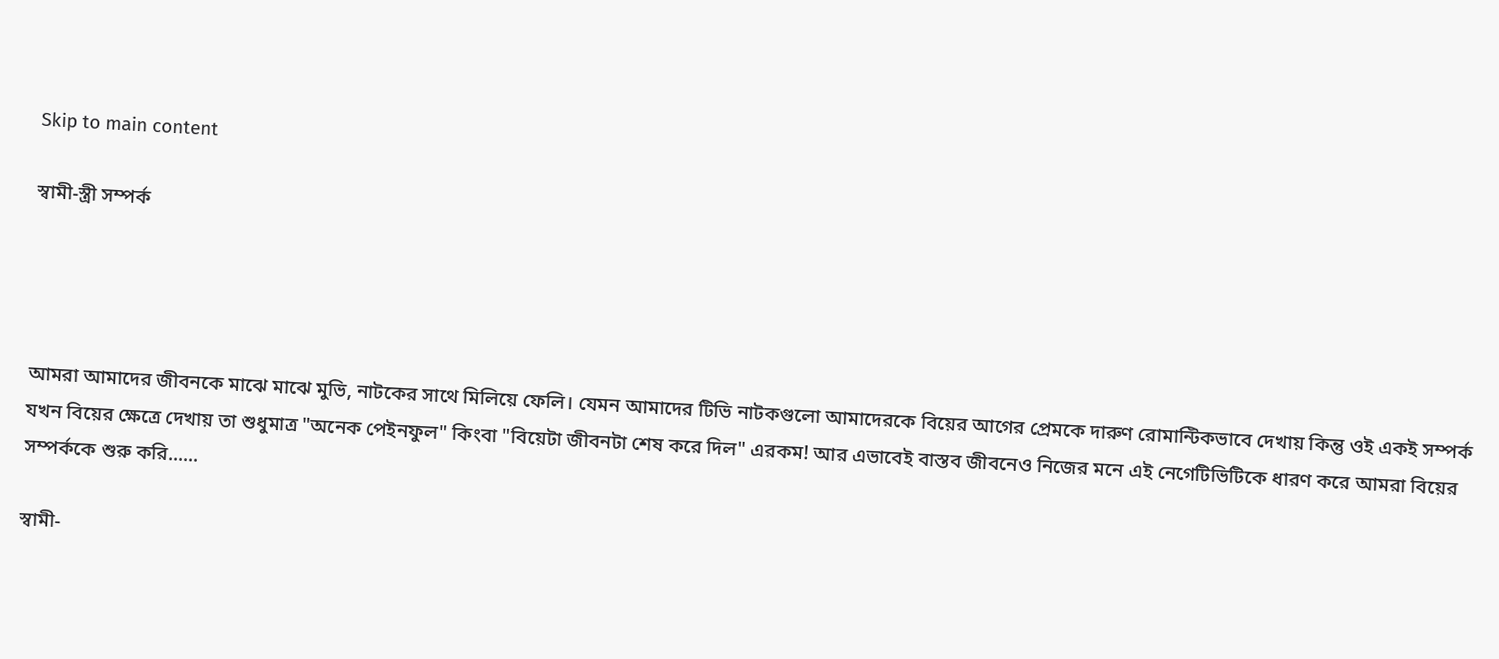Skip to main content

স্বামী-স্ত্রী সম্পর্ক




আমরা আমাদের জীবনকে মাঝে মাঝে মুভি, নাটকের সাথে মিলিয়ে ফেলি। যেমন আমাদের টিভি নাটকগুলো আমাদেরকে বিয়ের আগের প্রেমকে দারুণ রোমান্টিকভাবে দেখায় কিন্তু ওই একই সম্পর্ক যখন বিয়ের ক্ষেত্রে দেখায় তা শুধুমাত্র "অনেক পেইনফুল" কিংবা "বিয়েটা জীবনটা শেষ করে দিল" এরকম! আর এভাবেই বাস্তব জীবনেও নিজের মনে এই নেগেটিভিটিকে ধারণ করে আমরা বিয়ের সম্পর্ককে শুরু করি......

স্বামী-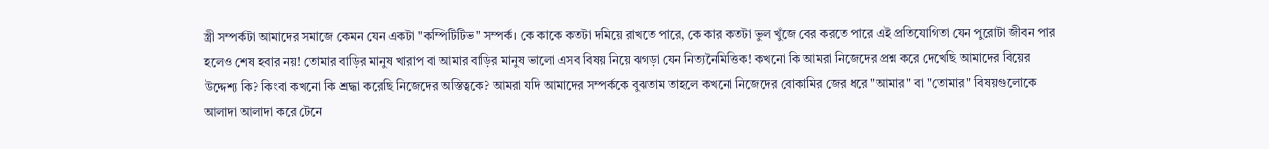স্ত্রী সম্পর্কটা আমাদের সমাজে কেমন যেন একটা "কম্পিটিটিভ" সম্পর্ক। কে কাকে কতটা দমিয়ে রাখতে পারে, কে কার কতটা ভুল খুঁজে বের করতে পারে এই প্রতিযোগিতা যেন পুরোটা জীবন পার হলেও শেষ হবার নয়! তোমার বাড়ির মানুষ খারাপ বা আমার বাড়ির মানুষ ভালো এসব বিষয় নিয়ে ঝগড়া যেন নিত্যনৈমিত্তিক! কখনো কি আমরা নিজেদের প্রশ্ন করে দেখেছি আমাদের বিয়ের উদ্দেশ্য কি? কিংবা কখনো কি শ্রদ্ধা করেছি নিজেদের অস্তিত্বকে? আমরা যদি আমাদের সম্পর্ককে বুঝতাম তাহলে কখনো নিজেদের বোকামির জের ধরে "আমার" বা "তোমার" বিষয়গুলোকে আলাদা আলাদা করে টেনে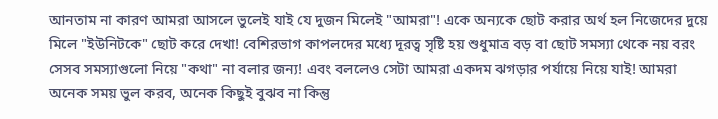আনতাম না কারণ আমরা আসলে ভুলেই যাই যে দুজন মিলেই "আমরা"! একে অন্যকে ছোট করার অর্থ হল নিজেদের দুয়ে মিলে "ইউনিটকে" ছোট করে দেখা! বেশিরভাগ কাপলদের মধ্যে দূরত্ব সৃষ্টি হয় শুধুমাত্র বড় বা ছোট সমস্যা থেকে নয় বরং সেসব সমস্যাগুলো নিয়ে "কথা" না বলার জন্য! এবং বললেও সেটা আমরা একদম ঝগড়ার পর্যায়ে নিয়ে যাই! আমরা অনেক সময় ভুল করব, অনেক কিছুই বুঝব না কিন্তু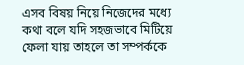এসব বিষয় নিয়ে নিজেদের মধ্যে কথা বলে যদি সহজভাবে মিটিয়ে ফেলা যায় তাহলে তা সম্পর্ককে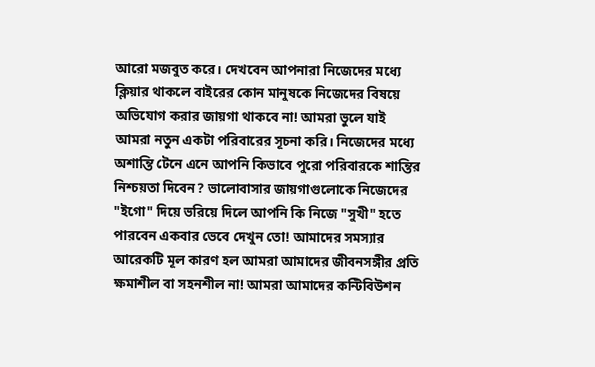আরো মজবুত করে। দেখবেন আপনারা নিজেদের মধ্যে ক্লিয়ার থাকলে বাইরের কোন মানুষকে নিজেদের বিষয়ে অভিযোগ করার জায়গা থাকবে না! আমরা ভুলে যাই আমরা নতুন একটা পরিবারের সূচনা করি। নিজেদের মধ্যে অশান্তি টেনে এনে আপনি কিভাবে পুরো পরিবারকে শান্তির নিশ্চয়তা দিবেন? ভালোবাসার জায়গাগুলোকে নিজেদের "ইগো" দিয়ে ভরিয়ে দিলে আপনি কি নিজে "সুখী" হতে পারবেন একবার ভেবে দেখুন তো! আমাদের সমস্যার আরেকটি মূল কারণ হল আমরা আমাদের জীবনসঙ্গীর প্রতি ক্ষমাশীল বা সহনশীল না! আমরা আমাদের কন্টিবিউশন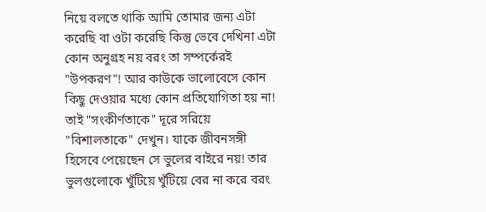নিয়ে বলতে থাকি আমি তোমার জন্য এটা করেছি বা ওটা করেছি কিন্তু ভেবে দেখিনা এটা কোন অনুগ্রহ নয় বরং তা সম্পর্কেরই "উপকরণ"! আর কাউকে ভালোবেসে কোন কিছু দেওয়ার মধ্যে কোন প্রতিযোগিতা হয় না! তাই "সংকীর্ণতাকে" দূরে সরিয়ে "বিশালতাকে" দেখুন। যাকে জীবনসঙ্গী হিসেবে পেয়েছেন সে ভুলের বাইরে নয়! তার ভুলগুলোকে খুঁটিয়ে খুঁটিয়ে বের না করে বরং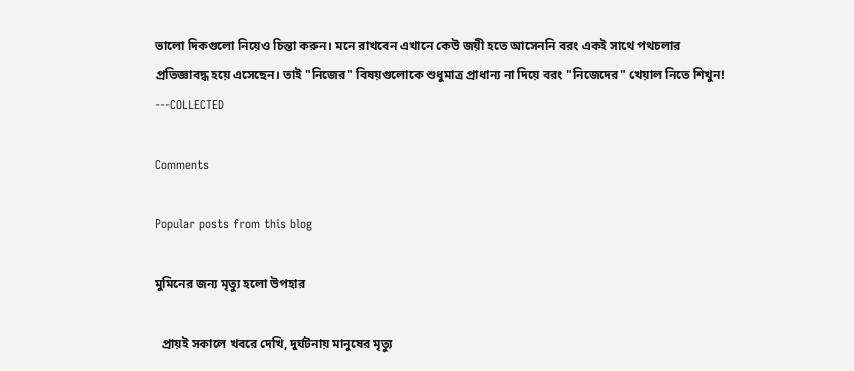ভালো দিকগুলো নিয়েও চিন্তা করুন। মনে রাখবেন এখানে কেউ জয়ী হতে আসেননি বরং একই সাথে পথচলার প্রতিজ্ঞাবদ্ধ হয়ে এসেছেন। তাই "নিজের" বিষয়গুলোকে শুধুমাত্র প্রাধান্য না দিয়ে বরং "নিজেদের" খেয়াল নিতে শিখুন! ---COLLECTED

Comments

Popular posts from this blog

মুমিনের জন্য মৃত্যু হলো উপহার

  প্রায়ই সকালে খবরে দেখি, দুর্ঘটনায় মানুষের মৃত্যু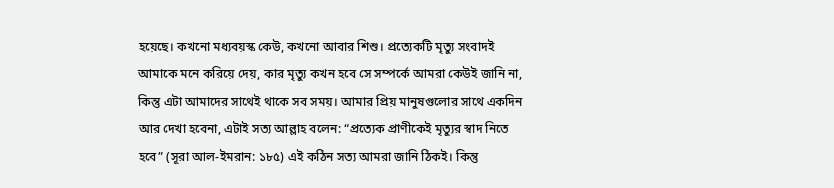হয়েছে। কখনো মধ্যবয়স্ক কেউ, কখনো আবার শিশু। প্রত্যেকটি মৃত্যু সংবাদই আমাকে মনে করিয়ে দেয়, কার মৃত্যু কখন হবে সে সম্পর্কে আমরা কেউই জানি না, কিন্তু এটা আমাদের সাথেই থাকে সব সময়। আমার প্রিয় মানুষগুলোর সাথে একদিন আর দেখা হবেনা, এটাই সত্য আল্লাহ বলেন: “প্রত্যেক প্রাণীকেই মৃত্যুর স্বাদ নিতে হবে” (সূরা আল-ইমরান: ১৮৫) এই কঠিন সত্য আমরা জানি ঠিকই। কিন্তু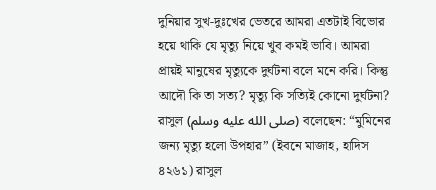দুনিয়ার সুখ-দুঃখের ভেতরে আমরা এতটাই বিভোর হয়ে থাকি যে মৃত্যু নিয়ে খুব কমই ভাবি। আমরা প্রায়ই মানুষের মৃত্যুকে দুর্ঘটনা বলে মনে করি। কিন্তু আদৌ কি তা সত্য? মৃত্যু কি সত্যিই কোনো দুর্ঘটনা? রাসুল (صلى الله عليه وسلم) বলেছেন: “মুমিনের জন্য মৃত্যু হলো উপহার” (ইবনে মাজাহ, হাদিস ৪২৬১) রাসুল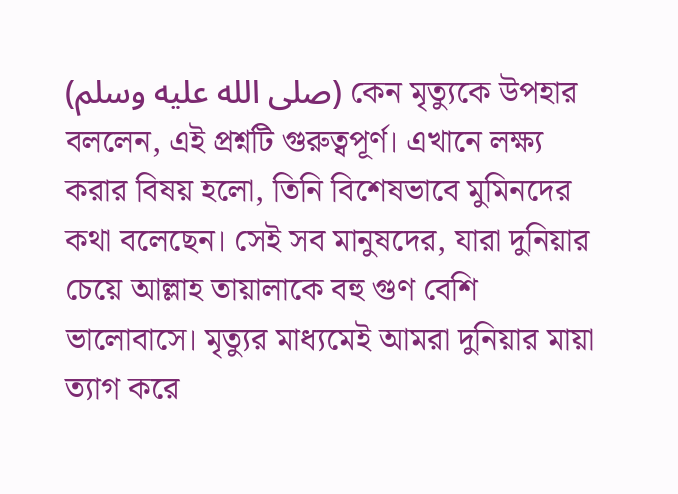(صلى الله عليه وسلم) কেন মৃত্যুকে উপহার বললেন, এই প্রশ্নটি গুরুত্বপূর্ণ। এখানে লক্ষ্য করার বিষয় হলো, তিনি বিশেষভাবে মুমিনদের কথা বলেছেন। সেই সব মানুষদের, যারা দুনিয়ার চেয়ে আল্লাহ তায়ালাকে বহু গুণ বেশি ভালোবাসে। মৃত্যুর মাধ্যমেই আমরা দুনিয়ার মায়া ত্যাগ করে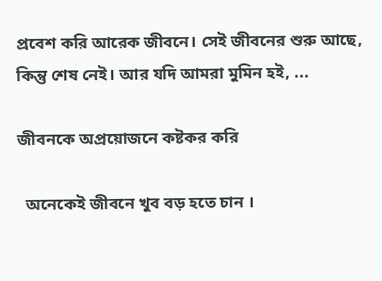প্রবেশ করি আরেক জীবনে। সেই জীবনের শুরু আছে, কিন্তু শেষ নেই। আর যদি আমরা মুমিন হই, ...

জীবনকে অপ্রয়োজনে কষ্টকর করি

  অনেকেই জীবনে খুব বড় হতে চান ।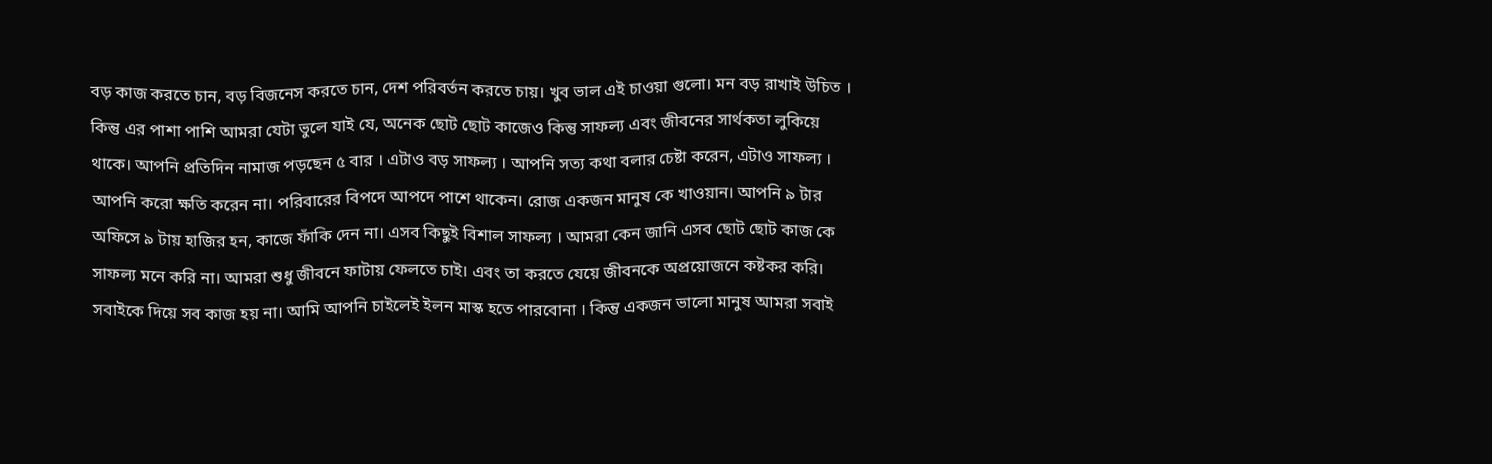বড় কাজ করতে চান, বড় বিজনেস করতে চান, দেশ পরিবর্তন করতে চায়। খুব ভাল এই চাওয়া গুলো। মন বড় রাখাই উচিত । কিন্তু এর পাশা পাশি আমরা যেটা ভুলে যাই যে, অনেক ছোট ছোট কাজেও কিন্তু সাফল্য এবং জীবনের সার্থকতা লুকিয়ে থাকে। আপনি প্রতিদিন নামাজ পড়ছেন ৫ বার । এটাও বড় সাফল্য । আপনি সত্য কথা বলার চেষ্টা করেন, এটাও সাফল্য । আপনি করো ক্ষতি করেন না। পরিবারের বিপদে আপদে পাশে থাকেন। রোজ একজন মানুষ কে খাওয়ান। আপনি ৯ টার অফিসে ৯ টায় হাজির হন, কাজে ফাঁকি দেন না। এসব কিছুই বিশাল সাফল্য । আমরা কেন জানি এসব ছোট ছোট কাজ কে সাফল্য মনে করি না। আমরা শুধু জীবনে ফাটায় ফেলতে চাই। এবং তা করতে যেয়ে জীবনকে অপ্রয়োজনে কষ্টকর করি। সবাইকে দিয়ে সব কাজ হয় না। আমি আপনি চাইলেই ইলন মাস্ক হতে পারবোনা । কিন্তু একজন ভালো মানুষ আমরা সবাই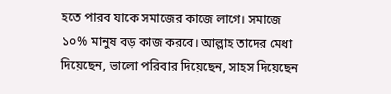হতে পারব যাকে সমাজের কাজে লাগে। সমাজে ১০% মানুষ বড় কাজ করবে। আল্লাহ তাদের মেধা দিয়েছেন, ভালো পরিবার দিয়েছেন, সাহস দিয়েছেন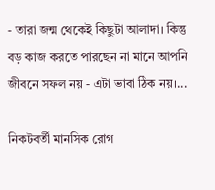- তারা জন্ম থেকেই কিছুটা আলাদা। কিন্তু বড় কাজ করতে পারছেন না মানে আপনি জীবনে সফল নয় - এটা ভাবা ঠিক নয়।...

নিকটবর্তী মানসিক রোগ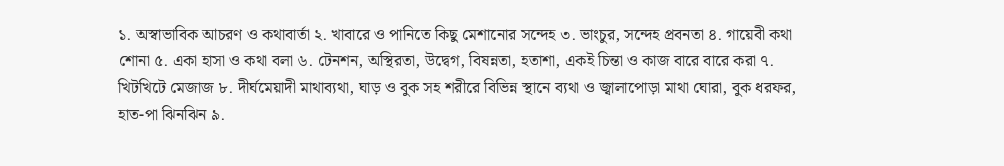১. অস্বাভাবিক আচরণ ও কথাবার্তা ২. খাবারে ও পানিতে কিছু মেশানোর সন্দেহ ৩. ভাংচুর, সন্দেহ প্রবনতা ৪. গায়েবী কথা শোনা ৫. একা হাসা ও কথা বলা ৬. টেনশন, অস্থিরতা, উদ্বেগ, বিষন্নতা, হতাশা, একই চিন্তা ও কাজ বারে বারে করা ৭. খিটখিটে মেজাজ ৮. দীর্ঘমেয়াদী মাথাব্যথা, ঘাড় ও বুক সহ শরীরে বিভিন্ন স্থানে ব্যথা ও জ্বালাপোড়া মাথা ঘোরা, বুক ধরফর, হাত-পা ঝিনঝিন ৯.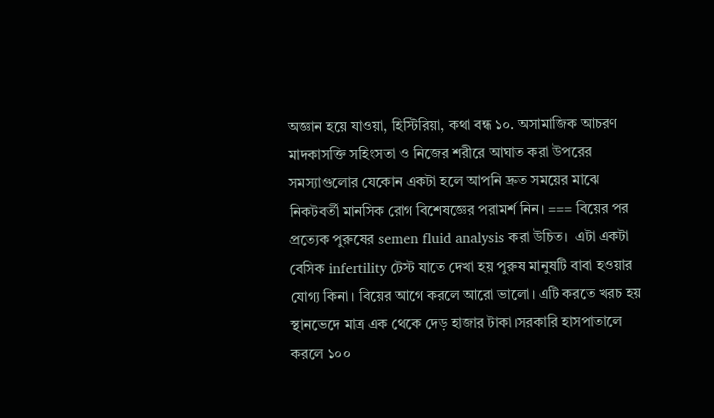অজ্ঞান হয়ে যাওয়া, হিস্টিরিয়া, কথা বন্ধ ১০. অসামাজিক আচরণ মাদকাসক্তি সহিংসতা ও নিজের শরীরে আঘাত করা উপরের সমস্যাগুলোর যেকোন একটা হলে আপনি দ্রুত সময়ের মাঝে নিকটবর্তী মানসিক রোগ বিশেষজ্ঞের পরামর্শ নিন। === বিয়ের পর প্রত্যেক পুরুষের semen fluid analysis করা উচিত। ‌ এটা একটা বেসিক infertility টেস্ট যাতে দেখা হয় পুরুষ‌ মানুষটি বাবা হওয়ার যোগ্য কিনা। বিয়ের আগে করলে আরো ভালো। এটি করতে খরচ হয় স্থানভেদে মাত্র এক থেকে দেড় হাজার টাকা।সরকারি হাসপাতালে করলে ১০০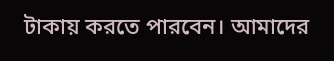টাকায় করতে পারবেন। আমাদের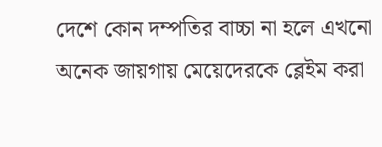দেশে কোন দম্পতির বাচ্চা না হলে এখনো অনেক জায়গায় মেয়েদেরকে ব্লেইম করা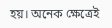হয়। অনেক ক্ষেত্রেই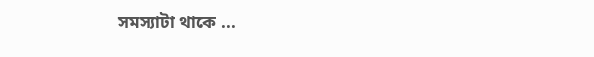সমস্যাটা থাকে ...